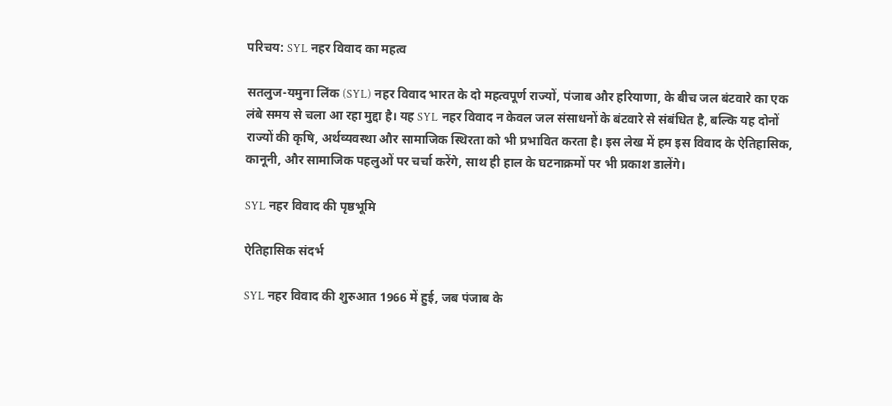परिचय: SYL नहर विवाद का महत्व

सतलुज-यमुना लिंक (SYL) नहर विवाद भारत के दो महत्वपूर्ण राज्यों, पंजाब और हरियाणा, के बीच जल बंटवारे का एक लंबे समय से चला आ रहा मुद्दा है। यह SYL नहर विवाद न केवल जल संसाधनों के बंटवारे से संबंधित है, बल्कि यह दोनों राज्यों की कृषि, अर्थव्यवस्था और सामाजिक स्थिरता को भी प्रभावित करता है। इस लेख में हम इस विवाद के ऐतिहासिक, कानूनी, और सामाजिक पहलुओं पर चर्चा करेंगे, साथ ही हाल के घटनाक्रमों पर भी प्रकाश डालेंगे।

SYL नहर विवाद की पृष्ठभूमि

ऐतिहासिक संदर्भ

SYL नहर विवाद की शुरुआत 1966 में हुई, जब पंजाब के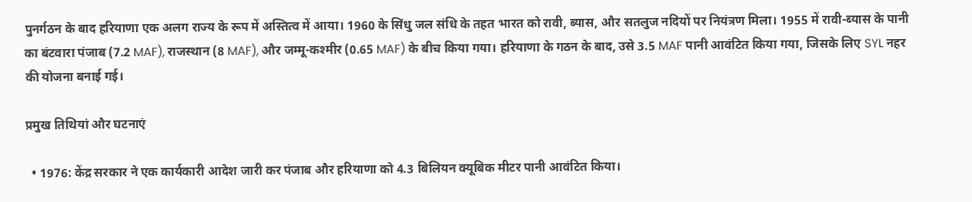पुनर्गठन के बाद हरियाणा एक अलग राज्य के रूप में अस्तित्व में आया। 1960 के सिंधु जल संधि के तहत भारत को रावी, ब्यास, और सतलुज नदियों पर नियंत्रण मिला। 1955 में रावी-ब्यास के पानी का बंटवारा पंजाब (7.2 MAF), राजस्थान (8 MAF), और जम्मू-कश्मीर (0.65 MAF) के बीच किया गया। हरियाणा के गठन के बाद, उसे 3.5 MAF पानी आवंटित किया गया, जिसके लिए SYL नहर की योजना बनाई गई।

प्रमुख तिथियां और घटनाएं

  • 1976: केंद्र सरकार ने एक कार्यकारी आदेश जारी कर पंजाब और हरियाणा को 4.3 बिलियन क्यूबिक मीटर पानी आवंटित किया।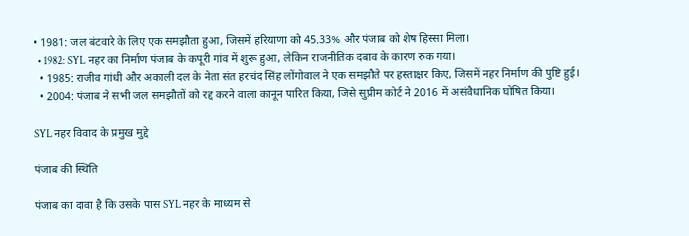• 1981: जल बंटवारे के लिए एक समझौता हुआ, जिसमें हरियाणा को 45.33% और पंजाब को शेष हिस्सा मिला।
  • 1982: SYL नहर का निर्माण पंजाब के कपूरी गांव में शुरू हुआ, लेकिन राजनीतिक दबाव के कारण रुक गया।
  • 1985: राजीव गांधी और अकाली दल के नेता संत हरचंद सिंह लोंगोवाल ने एक समझौते पर हस्ताक्षर किए, जिसमें नहर निर्माण की पुष्टि हुई।
  • 2004: पंजाब ने सभी जल समझौतों को रद्द करने वाला कानून पारित किया, जिसे सुप्रीम कोर्ट ने 2016 में असंवैधानिक घोषित किया।

SYL नहर विवाद के प्रमुख मुद्दे

पंजाब की स्थिति

पंजाब का दावा है कि उसके पास SYL नहर के माध्यम से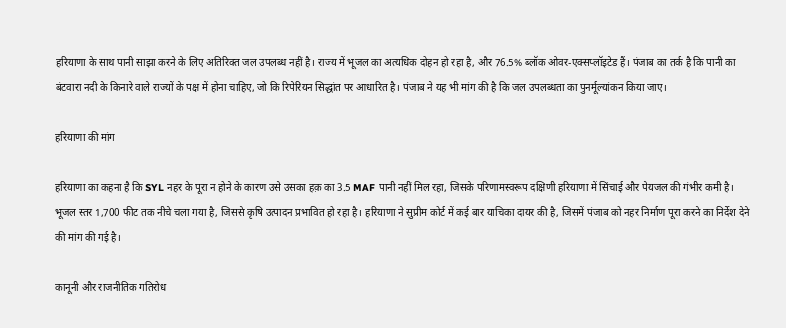हरियाणा के साथ पानी साझा करने के लिए अतिरिक्त जल उपलब्ध नहीं है। राज्य में भूजल का अत्यधिक दोहन हो रहा है, और 76.5% ब्लॉक ओवर-एक्सप्लॉइटेड हैं। पंजाब का तर्क है कि पानी का बंटवारा नदी के किनारे वाले राज्यों के पक्ष में होना चाहिए, जो कि रिपेरियन सिद्धांत पर आधारित है। पंजाब ने यह भी मांग की है कि जल उपलब्धता का पुनर्मूल्यांकन किया जाए।

हरियाणा की मांग

हरियाणा का कहना है कि SYL नहर के पूरा न होने के कारण उसे उसका हक़ का 3.5 MAF पानी नहीं मिल रहा, जिसके परिणामस्वरूप दक्षिणी हरियाणा में सिंचाई और पेयजल की गंभीर कमी है। भूजल स्तर 1,700 फीट तक नीचे चला गया है, जिससे कृषि उत्पादन प्रभावित हो रहा है। हरियाणा ने सुप्रीम कोर्ट में कई बार याचिका दायर की है, जिसमें पंजाब को नहर निर्माण पूरा करने का निर्देश देने की मांग की गई है।

कानूनी और राजनीतिक गतिरोध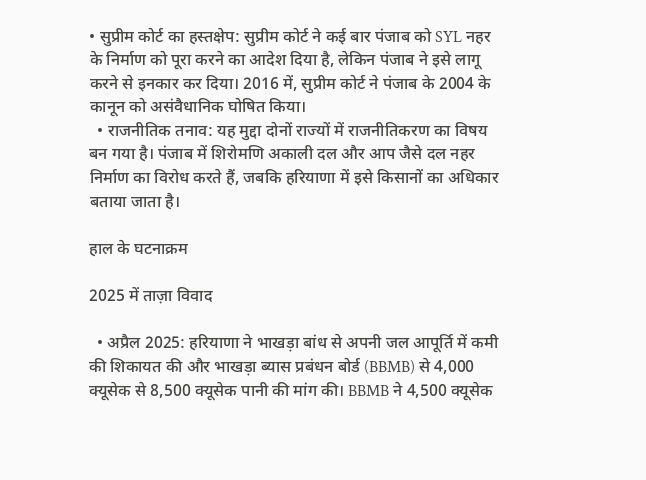• सुप्रीम कोर्ट का हस्तक्षेप: सुप्रीम कोर्ट ने कई बार पंजाब को SYL नहर के निर्माण को पूरा करने का आदेश दिया है, लेकिन पंजाब ने इसे लागू करने से इनकार कर दिया। 2016 में, सुप्रीम कोर्ट ने पंजाब के 2004 के कानून को असंवैधानिक घोषित किया।
  • राजनीतिक तनाव: यह मुद्दा दोनों राज्यों में राजनीतिकरण का विषय बन गया है। पंजाब में शिरोमणि अकाली दल और आप जैसे दल नहर निर्माण का विरोध करते हैं, जबकि हरियाणा में इसे किसानों का अधिकार बताया जाता है।

हाल के घटनाक्रम

2025 में ताज़ा विवाद

  • अप्रैल 2025: हरियाणा ने भाखड़ा बांध से अपनी जल आपूर्ति में कमी की शिकायत की और भाखड़ा ब्यास प्रबंधन बोर्ड (BBMB) से 4,000 क्यूसेक से 8,500 क्यूसेक पानी की मांग की। BBMB ने 4,500 क्यूसेक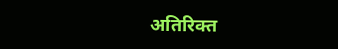अतिरिक्त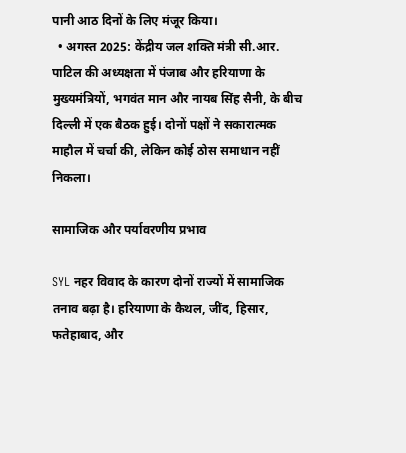पानी आठ दिनों के लिए मंजूर किया।
  • अगस्त 2025: केंद्रीय जल शक्ति मंत्री सी.आर. पाटिल की अध्यक्षता में पंजाब और हरियाणा के मुख्यमंत्रियों, भगवंत मान और नायब सिंह सैनी, के बीच दिल्ली में एक बैठक हुई। दोनों पक्षों ने सकारात्मक माहौल में चर्चा की, लेकिन कोई ठोस समाधान नहीं निकला।

सामाजिक और पर्यावरणीय प्रभाव

SYL नहर विवाद के कारण दोनों राज्यों में सामाजिक तनाव बढ़ा है। हरियाणा के कैथल, जींद, हिसार, फतेहाबाद, और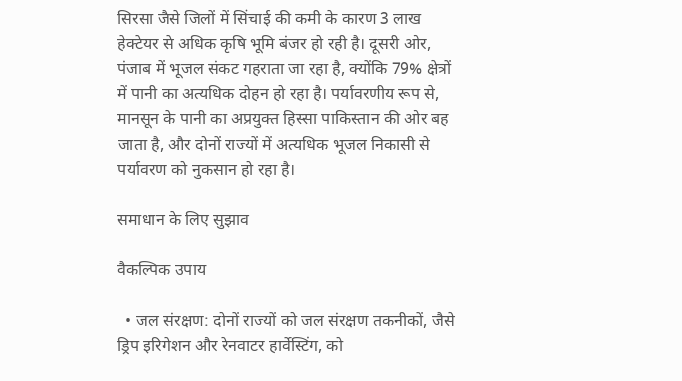सिरसा जैसे जिलों में सिंचाई की कमी के कारण 3 लाख हेक्टेयर से अधिक कृषि भूमि बंजर हो रही है। दूसरी ओर, पंजाब में भूजल संकट गहराता जा रहा है, क्योंकि 79% क्षेत्रों में पानी का अत्यधिक दोहन हो रहा है। पर्यावरणीय रूप से, मानसून के पानी का अप्रयुक्त हिस्सा पाकिस्तान की ओर बह जाता है, और दोनों राज्यों में अत्यधिक भूजल निकासी से पर्यावरण को नुकसान हो रहा है।

समाधान के लिए सुझाव

वैकल्पिक उपाय

  • जल संरक्षण: दोनों राज्यों को जल संरक्षण तकनीकों, जैसे ड्रिप इरिगेशन और रेनवाटर हार्वेस्टिंग, को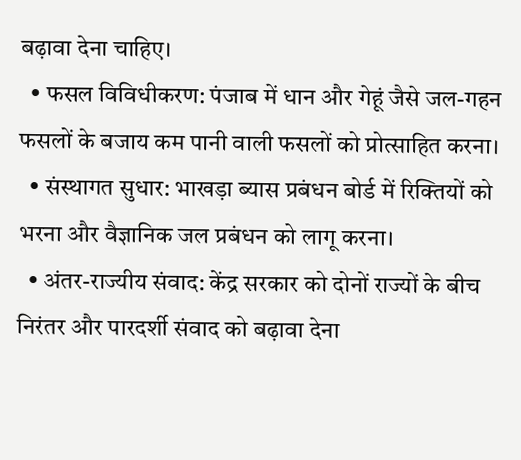बढ़ावा देना चाहिए।
  • फसल विविधीकरण: पंजाब में धान और गेहूं जैसे जल-गहन फसलों के बजाय कम पानी वाली फसलों को प्रोत्साहित करना।
  • संस्थागत सुधार: भाखड़ा ब्यास प्रबंधन बोर्ड में रिक्तियों को भरना और वैज्ञानिक जल प्रबंधन को लागू करना।
  • अंतर-राज्यीय संवाद: केंद्र सरकार को दोनों राज्यों के बीच निरंतर और पारदर्शी संवाद को बढ़ावा देना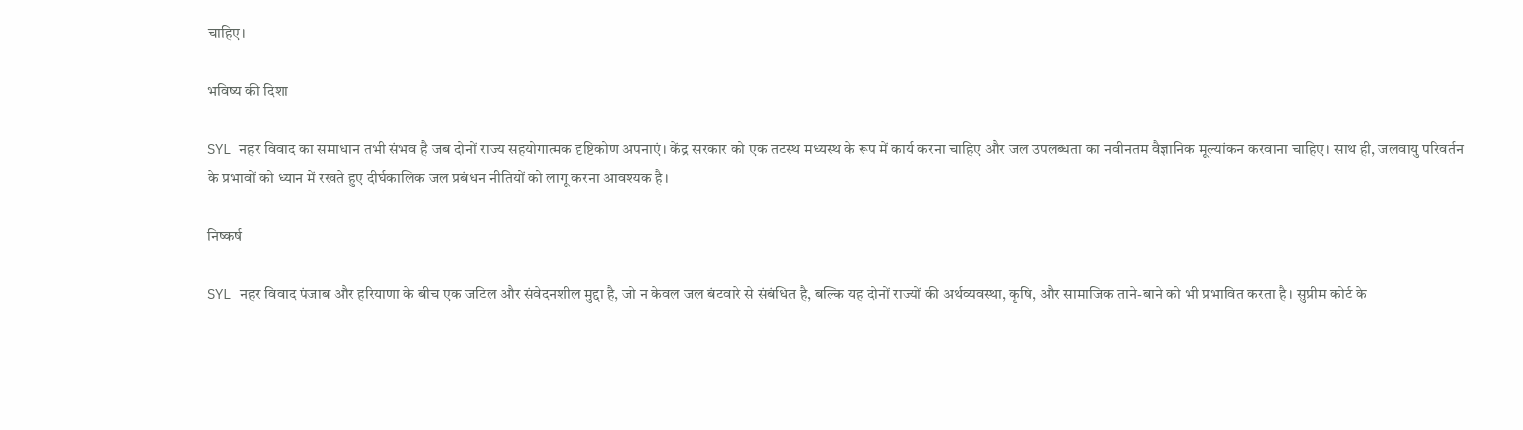चाहिए।

भविष्य की दिशा

SYL नहर विवाद का समाधान तभी संभव है जब दोनों राज्य सहयोगात्मक दृष्टिकोण अपनाएं। केंद्र सरकार को एक तटस्थ मध्यस्थ के रूप में कार्य करना चाहिए और जल उपलब्धता का नवीनतम वैज्ञानिक मूल्यांकन करवाना चाहिए। साथ ही, जलवायु परिवर्तन के प्रभावों को ध्यान में रखते हुए दीर्घकालिक जल प्रबंधन नीतियों को लागू करना आवश्यक है।

निष्कर्ष

SYL नहर विवाद पंजाब और हरियाणा के बीच एक जटिल और संवेदनशील मुद्दा है, जो न केवल जल बंटवारे से संबंधित है, बल्कि यह दोनों राज्यों की अर्थव्यवस्था, कृषि, और सामाजिक ताने-बाने को भी प्रभावित करता है। सुप्रीम कोर्ट के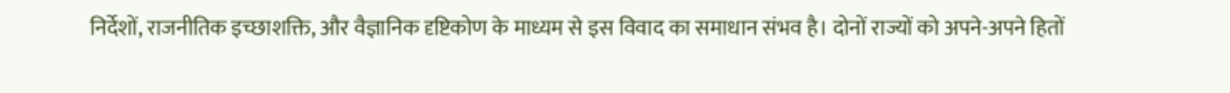निर्देशों, राजनीतिक इच्छाशक्ति, और वैज्ञानिक दृष्टिकोण के माध्यम से इस विवाद का समाधान संभव है। दोनों राज्यों को अपने-अपने हितों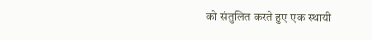को संतुलित करते हुए एक स्थायी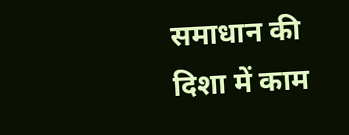समाधान की दिशा में काम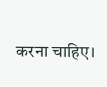करना चाहिए।